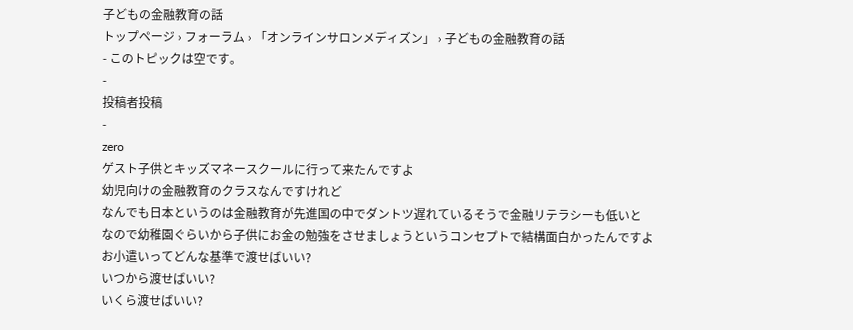子どもの金融教育の話
トップページ › フォーラム › 「オンラインサロンメディズン」 › 子どもの金融教育の話
- このトピックは空です。
-
投稿者投稿
-
zero
ゲスト子供とキッズマネースクールに行って来たんですよ
幼児向けの金融教育のクラスなんですけれど
なんでも日本というのは金融教育が先進国の中でダントツ遅れているそうで金融リテラシーも低いと
なので幼稚園ぐらいから子供にお金の勉強をさせましょうというコンセプトで結構面白かったんですよ
お小遣いってどんな基準で渡せばいい?
いつから渡せばいい?
いくら渡せばいい?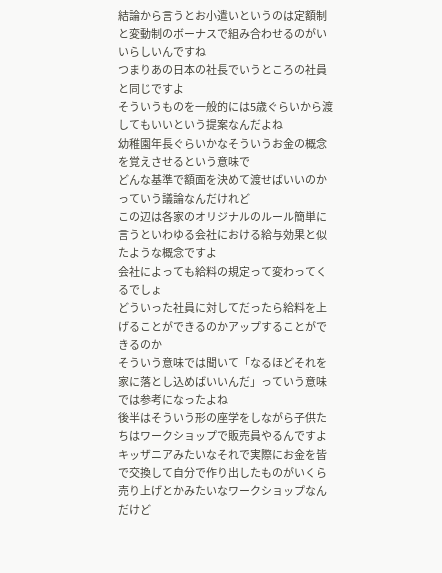結論から言うとお小遣いというのは定額制と変動制のボーナスで組み合わせるのがいいらしいんですね
つまりあの日本の社長でいうところの社員と同じですよ
そういうものを一般的には5歳ぐらいから渡してもいいという提案なんだよね
幼稚園年長ぐらいかなそういうお金の概念を覚えさせるという意味で
どんな基準で額面を決めて渡せばいいのかっていう議論なんだけれど
この辺は各家のオリジナルのルール簡単に言うといわゆる会社における給与効果と似たような概念ですよ
会社によっても給料の規定って変わってくるでしょ
どういった社員に対してだったら給料を上げることができるのかアップすることができるのか
そういう意味では聞いて「なるほどそれを家に落とし込めばいいんだ」っていう意味では参考になったよね
後半はそういう形の座学をしながら子供たちはワークショップで販売員やるんですよ
キッザニアみたいなそれで実際にお金を皆で交換して自分で作り出したものがいくら売り上げとかみたいなワークショップなんだけど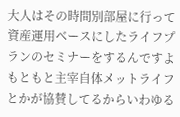大人はその時間別部屋に行って資産運用ベースにしたライフプランのセミナーをするんですよ
もともと主宰自体メットライフとかが協賛してるからいわゆる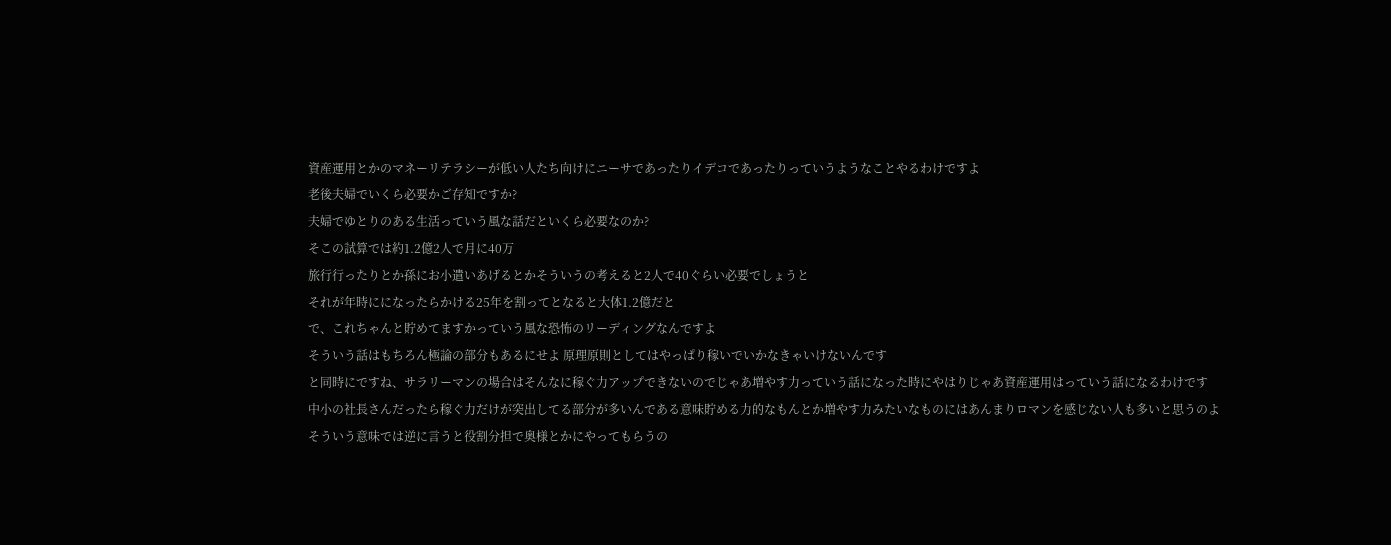資産運用とかのマネーリテラシーが低い人たち向けにニーサであったりイデコであったりっていうようなことやるわけですよ
老後夫婦でいくら必要かご存知ですか?
夫婦でゆとりのある生活っていう風な話だといくら必要なのか?
そこの試算では約1.2億2人で月に40万
旅行行ったりとか孫にお小遣いあげるとかそういうの考えると2人で40ぐらい必要でしょうと
それが年時にになったらかける25年を割ってとなると大体1.2億だと
で、これちゃんと貯めてますかっていう風な恐怖のリーディングなんですよ
そういう話はもちろん極論の部分もあるにせよ 原理原則としてはやっぱり稼いでいかなきゃいけないんです
と同時にですね、サラリーマンの場合はそんなに稼ぐ力アップできないのでじゃあ増やす力っていう話になった時にやはりじゃあ資産運用はっていう話になるわけです
中小の社長さんだったら稼ぐ力だけが突出してる部分が多いんである意味貯める力的なもんとか増やす力みたいなものにはあんまりロマンを感じない人も多いと思うのよ
そういう意味では逆に言うと役割分担で奥様とかにやってもらうの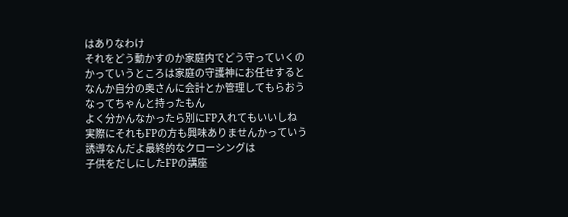はありなわけ
それをどう動かすのか家庭内でどう守っていくのかっていうところは家庭の守護神にお任せすると
なんか自分の奥さんに会計とか管理してもらおうなってちゃんと持ったもん
よく分かんなかったら別にFP入れてもいいしね
実際にそれもFPの方も興味ありませんかっていう誘導なんだよ最終的なクローシングは
子供をだしにしたFPの講座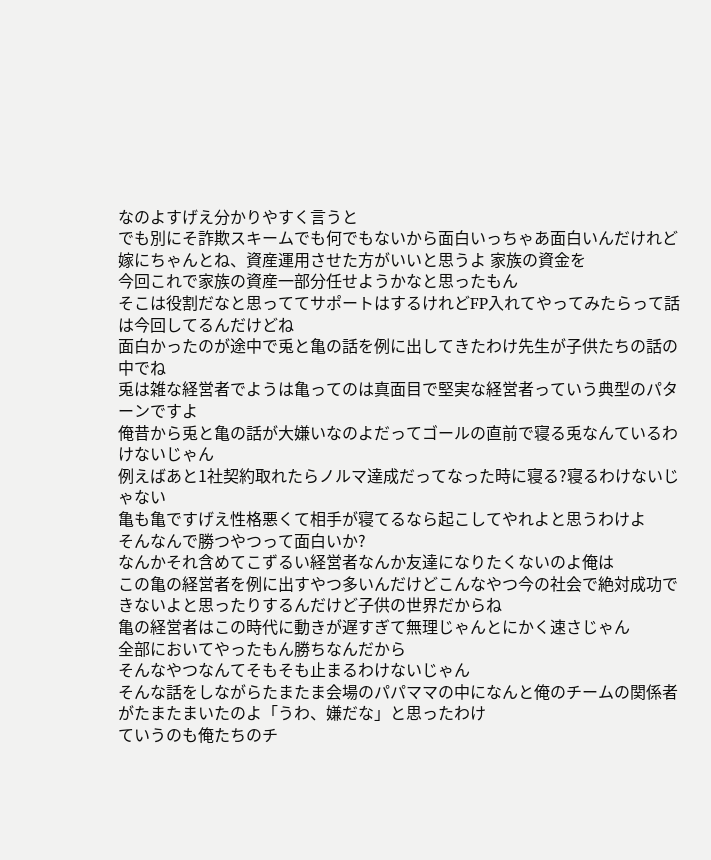なのよすげえ分かりやすく言うと
でも別にそ詐欺スキームでも何でもないから面白いっちゃあ面白いんだけれど
嫁にちゃんとね、資産運用させた方がいいと思うよ 家族の資金を
今回これで家族の資産一部分任せようかなと思ったもん
そこは役割だなと思っててサポートはするけれどFP入れてやってみたらって話は今回してるんだけどね
面白かったのが途中で兎と亀の話を例に出してきたわけ先生が子供たちの話の中でね
兎は雑な経営者でようは亀ってのは真面目で堅実な経営者っていう典型のパターンですよ
俺昔から兎と亀の話が大嫌いなのよだってゴールの直前で寝る兎なんているわけないじゃん
例えばあと1社契約取れたらノルマ達成だってなった時に寝る?寝るわけないじゃない
亀も亀ですげえ性格悪くて相手が寝てるなら起こしてやれよと思うわけよ
そんなんで勝つやつって面白いか?
なんかそれ含めてこずるい経営者なんか友達になりたくないのよ俺は
この亀の経営者を例に出すやつ多いんだけどこんなやつ今の社会で絶対成功できないよと思ったりするんだけど子供の世界だからね
亀の経営者はこの時代に動きが遅すぎて無理じゃんとにかく速さじゃん
全部においてやったもん勝ちなんだから
そんなやつなんてそもそも止まるわけないじゃん
そんな話をしながらたまたま会場のパパママの中になんと俺のチームの関係者がたまたまいたのよ「うわ、嫌だな」と思ったわけ
ていうのも俺たちのチ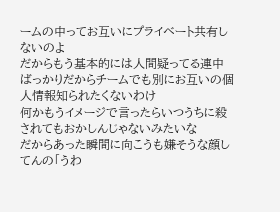ームの中ってお互いにプライベート共有しないのよ
だからもう基本的には人間疑ってる連中ばっかりだからチームでも別にお互いの個人情報知られたくないわけ
何かもうイメージで言ったらいつうちに殺されてもおかしんじゃないみたいな
だからあった瞬間に向こうも嫌そうな顔してんの「うわ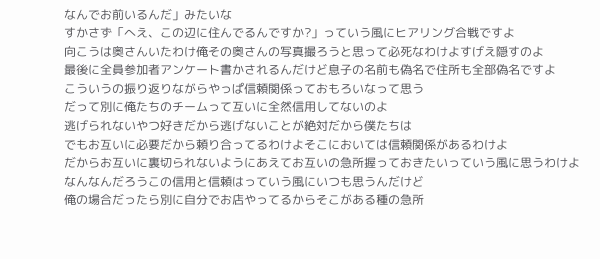なんでお前いるんだ」みたいな
すかさず「へえ、この辺に住んでるんですか?」っていう風にヒアリング合戦ですよ
向こうは奥さんいたわけ俺その奥さんの写真撮ろうと思って必死なわけよすげえ隠すのよ
最後に全員参加者アンケート書かされるんだけど息子の名前も偽名で住所も全部偽名ですよ
こういうの振り返りながらやっぱ信頼関係っておもろいなって思う
だって別に俺たちのチームって互いに全然信用してないのよ
逃げられないやつ好きだから逃げないことが絶対だから僕たちは
でもお互いに必要だから頼り合ってるわけよそこにおいては信頼関係があるわけよ
だからお互いに裏切られないようにあえてお互いの急所握っておきたいっていう風に思うわけよ
なんなんだろうこの信用と信頼はっていう風にいつも思うんだけど
俺の場合だったら別に自分でお店やってるからそこがある種の急所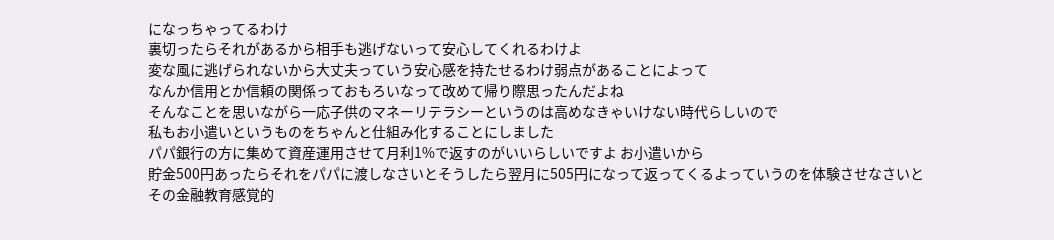になっちゃってるわけ
裏切ったらそれがあるから相手も逃げないって安心してくれるわけよ
変な風に逃げられないから大丈夫っていう安心感を持たせるわけ弱点があることによって
なんか信用とか信頼の関係っておもろいなって改めて帰り際思ったんだよね
そんなことを思いながら一応子供のマネーリテラシーというのは高めなきゃいけない時代らしいので
私もお小遣いというものをちゃんと仕組み化することにしました
パパ銀行の方に集めて資産運用させて月利1%で返すのがいいらしいですよ お小遣いから
貯金500円あったらそれをパパに渡しなさいとそうしたら翌月に505円になって返ってくるよっていうのを体験させなさいと
その金融教育感覚的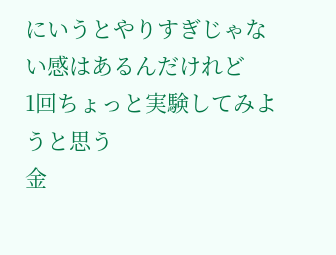にいうとやりすぎじゃない感はあるんだけれど
1回ちょっと実験してみようと思う
金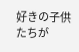好きの子供たちが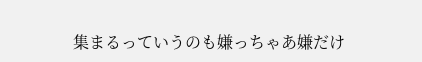集まるっていうのも嫌っちゃあ嫌だけ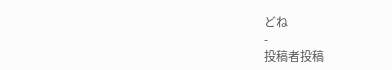どね
-
投稿者投稿